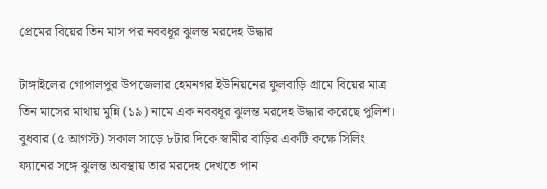প্রেমের বিয়ের তিন মাস পর নববধূর ঝুলন্ত মরদেহ উদ্ধার

টাঙ্গাইলের গোপালপুর উপজেলার হেমনগর ইউনিয়নের ফুলবাড়ি গ্রামে বিয়ের মাত্র তিন মাসের মাথায় মুন্নি (১৯) নামে এক নববধূর ঝুলন্ত মরদেহ উদ্ধার করেছে পুলিশ। বুধবার (৫ আগস্ট) সকাল সাড়ে ৮টার দিকে স্বামীর বাড়ির একটি কক্ষে সিলিং ফ্যানের সঙ্গে ঝুলন্ত অবস্থায় তার মরদেহ দেখতে পান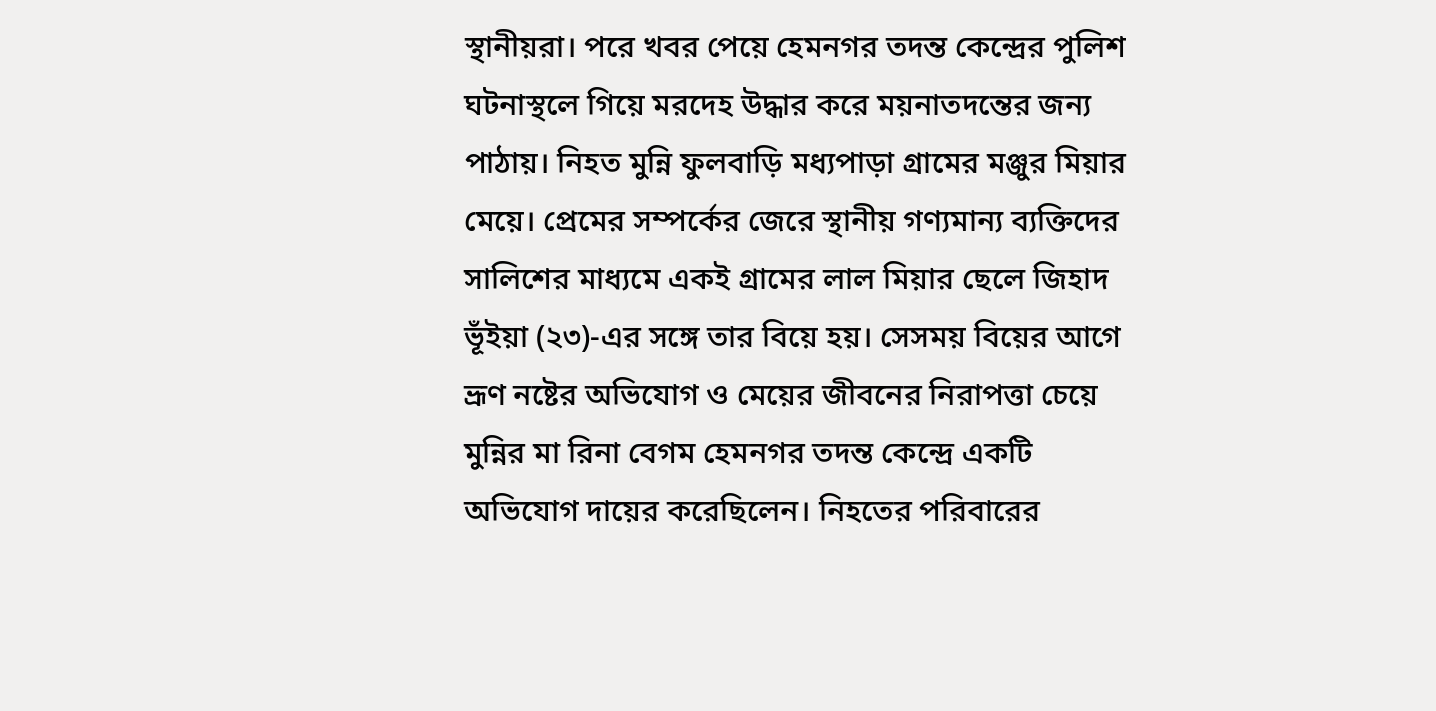স্থানীয়রা। পরে খবর পেয়ে হেমনগর তদন্ত কেন্দ্রের পুলিশ ঘটনাস্থলে গিয়ে মরদেহ উদ্ধার করে ময়নাতদন্তের জন্য পাঠায়। নিহত মুন্নি ফুলবাড়ি মধ্যপাড়া গ্রামের মঞ্জুর মিয়ার মেয়ে। প্রেমের সম্পর্কের জেরে স্থানীয় গণ্যমান্য ব্যক্তিদের সালিশের মাধ্যমে একই গ্রামের লাল মিয়ার ছেলে জিহাদ ভূঁইয়া (২৩)-এর সঙ্গে তার বিয়ে হয়। সেসময় বিয়ের আগে ভ্রূণ নষ্টের অভিযোগ ও মেয়ের জীবনের নিরাপত্তা চেয়ে মুন্নির মা রিনা বেগম হেমনগর তদন্ত কেন্দ্রে একটি অভিযোগ দায়ের করেছিলেন। নিহতের পরিবারের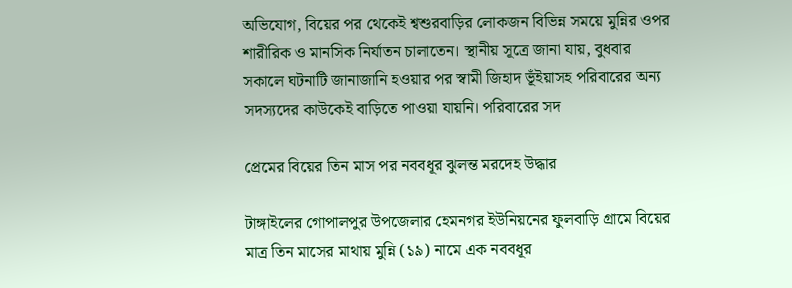অভিযোগ, বিয়ের পর থেকেই শ্বশুরবাড়ির লোকজন বিভিন্ন সময়ে মুন্নির ওপর শারীরিক ও মানসিক নির্যাতন চালাতেন। স্থানীয় সূত্রে জানা যায়, বুধবার সকালে ঘটনাটি জানাজানি হওয়ার পর স্বামী জিহাদ ভূঁইয়াসহ পরিবারের অন্য সদস্যদের কাউকেই বাড়িতে পাওয়া যায়নি। পরিবারের সদ

প্রেমের বিয়ের তিন মাস পর নববধূর ঝুলন্ত মরদেহ উদ্ধার

টাঙ্গাইলের গোপালপুর উপজেলার হেমনগর ইউনিয়নের ফুলবাড়ি গ্রামে বিয়ের মাত্র তিন মাসের মাথায় মুন্নি (১৯) নামে এক নববধূর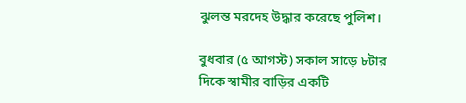ঝুলন্ত মরদেহ উদ্ধার করেছে পুলিশ।

বুধবার (৫ আগস্ট) সকাল সাড়ে ৮টার দিকে স্বামীর বাড়ির একটি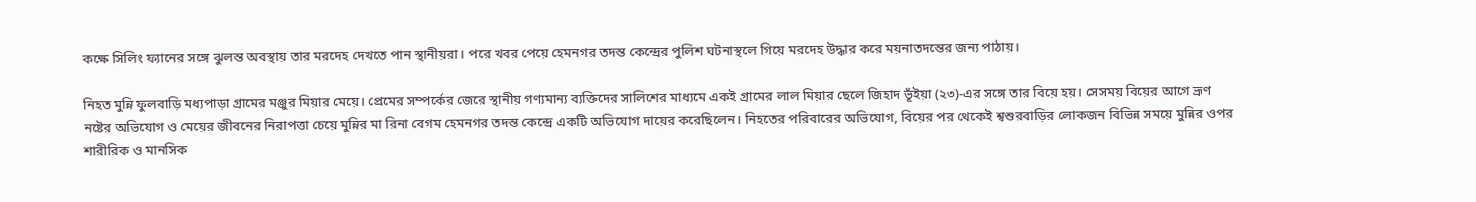কক্ষে সিলিং ফ্যানের সঙ্গে ঝুলন্ত অবস্থায় তার মরদেহ দেখতে পান স্থানীয়রা। পরে খবর পেয়ে হেমনগর তদন্ত কেন্দ্রের পুলিশ ঘটনাস্থলে গিয়ে মরদেহ উদ্ধার করে ময়নাতদন্তের জন্য পাঠায়।

নিহত মুন্নি ফুলবাড়ি মধ্যপাড়া গ্রামের মঞ্জুর মিয়ার মেয়ে। প্রেমের সম্পর্কের জেরে স্থানীয় গণ্যমান্য ব্যক্তিদের সালিশের মাধ্যমে একই গ্রামের লাল মিয়ার ছেলে জিহাদ ভূঁইয়া (২৩)-এর সঙ্গে তার বিয়ে হয়। সেসময় বিয়ের আগে ভ্রূণ নষ্টের অভিযোগ ও মেয়ের জীবনের নিরাপত্তা চেয়ে মুন্নির মা রিনা বেগম হেমনগর তদন্ত কেন্দ্রে একটি অভিযোগ দায়ের করেছিলেন। নিহতের পরিবারের অভিযোগ, বিয়ের পর থেকেই শ্বশুরবাড়ির লোকজন বিভিন্ন সময়ে মুন্নির ওপর শারীরিক ও মানসিক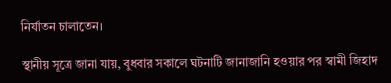নির্যাতন চালাতেন।

স্থানীয় সূত্রে জানা যায়, বুধবার সকালে ঘটনাটি জানাজানি হওয়ার পর স্বামী জিহাদ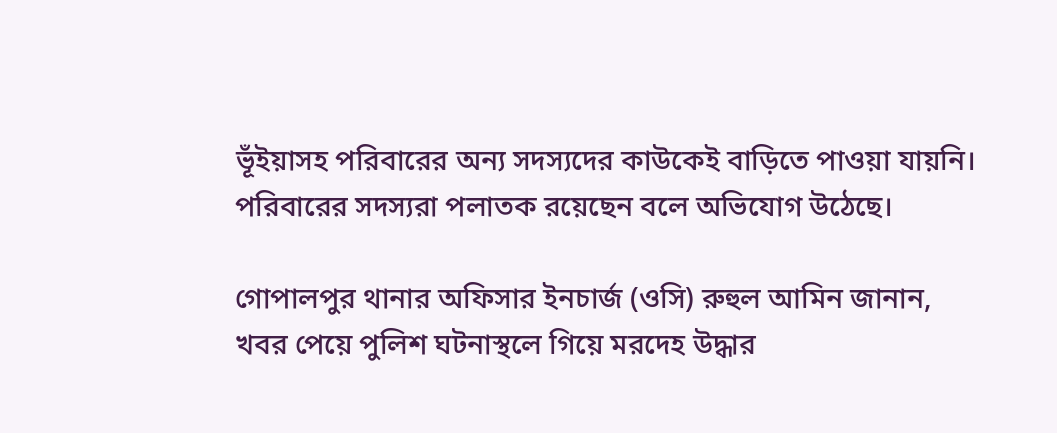ভূঁইয়াসহ পরিবারের অন্য সদস্যদের কাউকেই বাড়িতে পাওয়া যায়নি। পরিবারের সদস্যরা পলাতক রয়েছেন বলে অভিযোগ উঠেছে।

গোপালপুর থানার অফিসার ইনচার্জ (ওসি) রুহুল আমিন জানান, খবর পেয়ে পুলিশ ঘটনাস্থলে গিয়ে মরদেহ উদ্ধার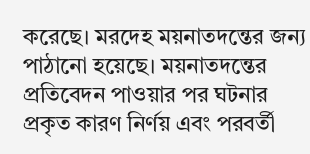করেছে। মরদেহ ময়নাতদন্তের জন্য পাঠানো হয়েছে। ময়নাতদন্তের প্রতিবেদন পাওয়ার পর ঘটনার প্রকৃত কারণ নির্ণয় এবং পরবর্তী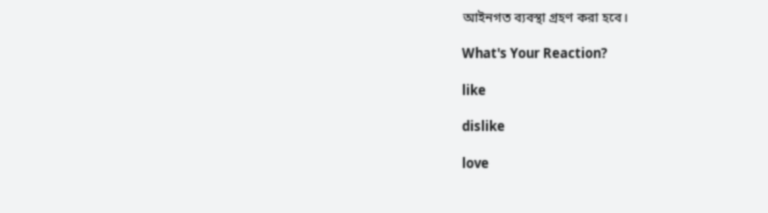আইনগত ব্যবস্থা গ্রহণ করা হবে।

What's Your Reaction?

like

dislike

love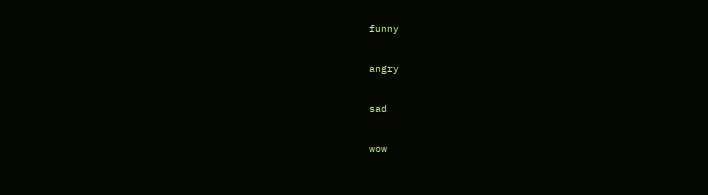funny

angry

sad

wow